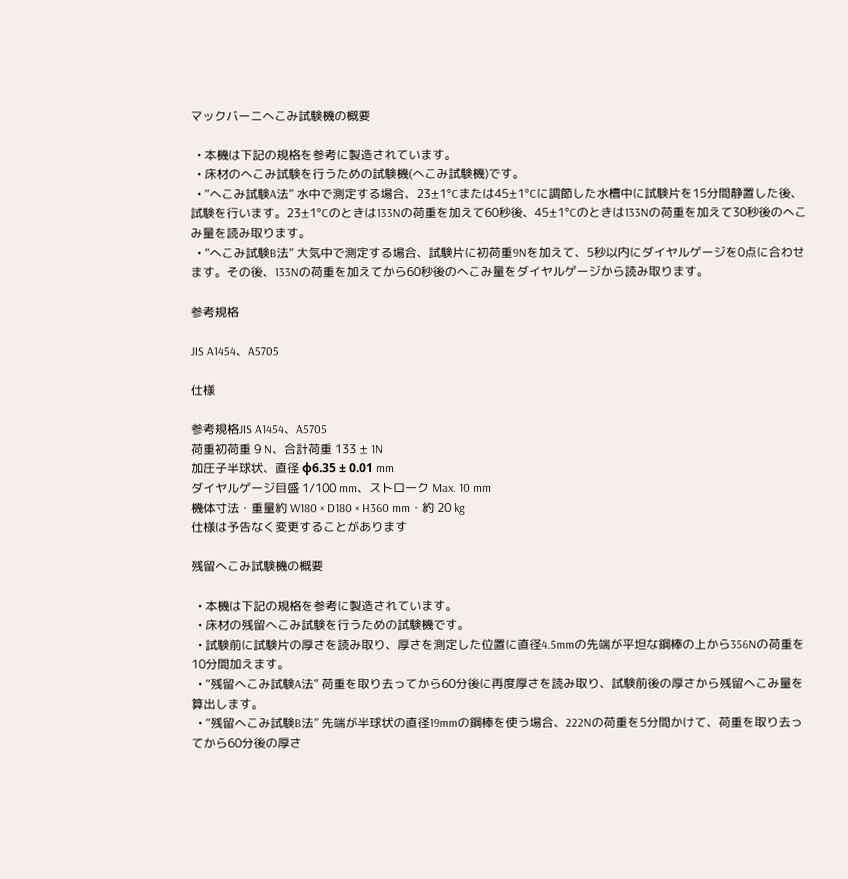マックバーニへこみ試験機の概要

  • 本機は下記の規格を参考に製造されています。
  • 床材のへこみ試験を行うための試験機(へこみ試験機)です。
  • “へこみ試験A法” 水中で測定する場合、23±1°Cまたは45±1°Cに調節した水槽中に試験片を15分間静置した後、試験を行います。23±1°Cのときは133Nの荷重を加えて60秒後、45±1°Cのときは133Nの荷重を加えて30秒後のへこみ量を読み取ります。
  • “へこみ試験B法” 大気中で測定する場合、試験片に初荷重9Nを加えて、5秒以内にダイヤルゲージを0点に合わせます。その後、133Nの荷重を加えてから60秒後のへこみ量をダイヤルゲージから読み取ります。

参考規格

JIS A1454、A5705

仕様

参考規格JIS A1454、A5705
荷重初荷重 9 N、合計荷重 133 ± 1N
加圧子半球状、直径 φ6.35 ± 0.01 mm
ダイヤルゲージ目盛 1/100 mm、ストローク Max. 10 mm
機体寸法・重量約 W180 × D180 × H360 mm・約 20 kg
仕様は予告なく変更することがあります

残留へこみ試験機の概要

  • 本機は下記の規格を参考に製造されています。
  • 床材の残留へこみ試験を行うための試験機です。
  • 試験前に試験片の厚さを読み取り、厚さを測定した位置に直径4.5mmの先端が平坦な鋼棒の上から356Nの荷重を10分間加えます。
  • “残留へこみ試験A法” 荷重を取り去ってから60分後に再度厚さを読み取り、試験前後の厚さから残留へこみ量を算出します。
  • “残留へこみ試験B法” 先端が半球状の直径19mmの鋼棒を使う場合、222Nの荷重を5分間かけて、荷重を取り去ってから60分後の厚さ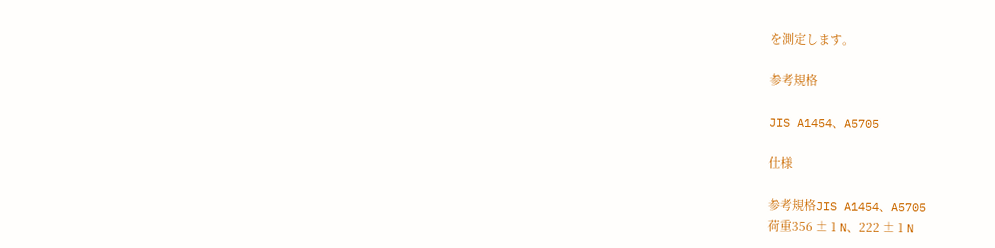を測定します。

参考規格

JIS A1454、A5705

仕様

参考規格JIS A1454、A5705
荷重356 ± 1 N、222 ± 1 N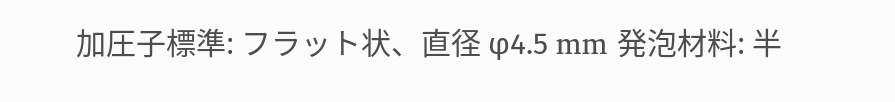加圧子標準: フラット状、直径 φ4.5 mm 発泡材料: 半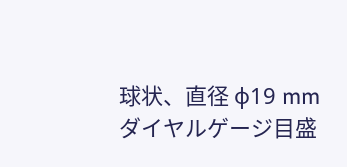球状、直径 φ19 mm
ダイヤルゲージ目盛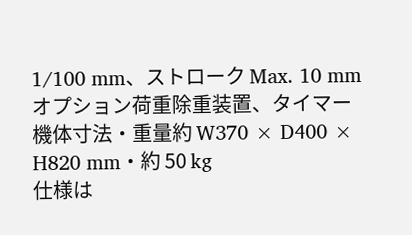1/100 mm、ストローク Max. 10 mm
オプション荷重除重装置、タイマー
機体寸法・重量約 W370 × D400 × H820 mm・約 50 kg
仕様は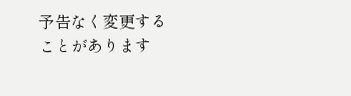予告なく変更することがあります